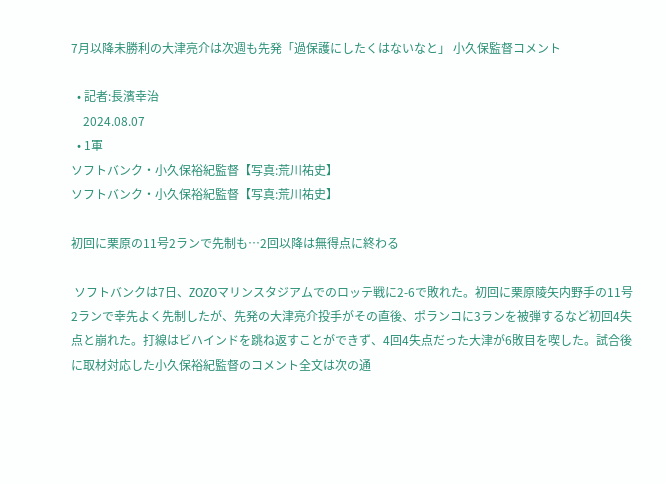7月以降未勝利の大津亮介は次週も先発「過保護にしたくはないなと」 小久保監督コメント

  • 記者:長濱幸治
    2024.08.07
  • 1軍
ソフトバンク・小久保裕紀監督【写真:荒川祐史】
ソフトバンク・小久保裕紀監督【写真:荒川祐史】

初回に栗原の11号2ランで先制も…2回以降は無得点に終わる

 ソフトバンクは7日、ZOZOマリンスタジアムでのロッテ戦に2-6で敗れた。初回に栗原陵矢内野手の11号2ランで幸先よく先制したが、先発の大津亮介投手がその直後、ポランコに3ランを被弾するなど初回4失点と崩れた。打線はビハインドを跳ね返すことができず、4回4失点だった大津が6敗目を喫した。試合後に取材対応した小久保裕紀監督のコメント全文は次の通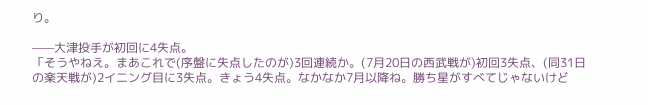り。

——大津投手が初回に4失点。
「そうやねえ。まあこれで(序盤に失点したのが)3回連続か。(7月20日の西武戦が)初回3失点、(同31日の楽天戦が)2イニング目に3失点。きょう4失点。なかなか7月以降ね。勝ち星がすべてじゃないけど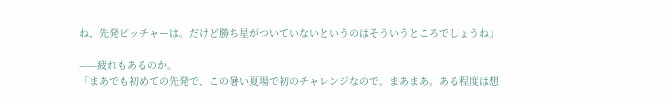ね、先発ピッチャーは。だけど勝ち星がついていないというのはそういうところでしょうね」

——疲れもあるのか。
「まあでも初めての先発で、この暑い夏場で初のチャレンジなので。まあまあ。ある程度は想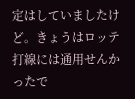定はしていましたけど。きょうはロッテ打線には通用せんかったで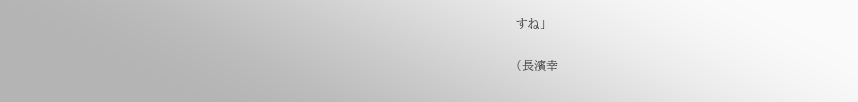すね」

(長濱幸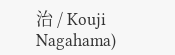治 / Kouji Nagahama)